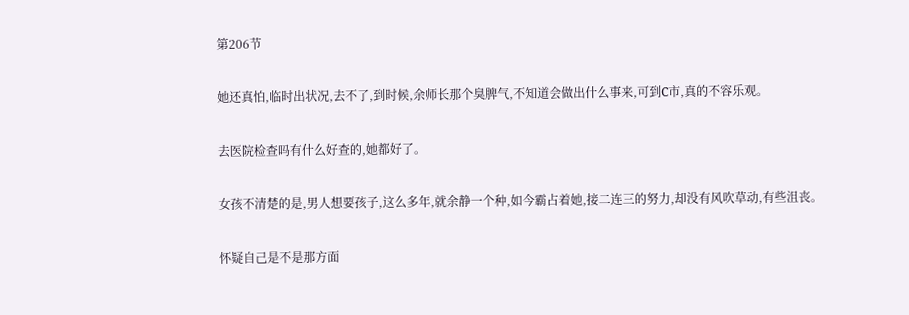第206节

她还真怕,临时出状况,去不了,到时候,余师长那个臭脾气,不知道会做出什么事来,可到C市,真的不容乐观。

去医院检查吗有什么好查的,她都好了。

女孩不清楚的是,男人想要孩子,这么多年,就余静一个种,如今霸占着她,接二连三的努力,却没有风吹草动,有些沮丧。

怀疑自己是不是那方面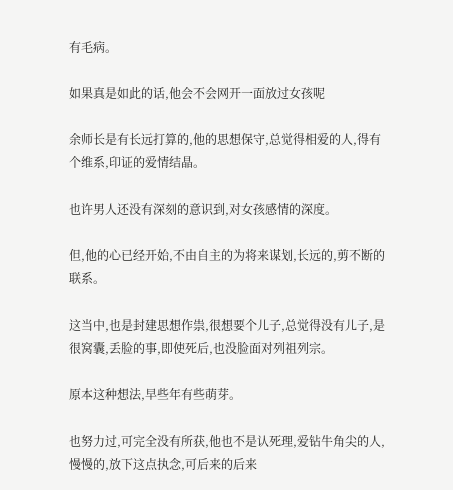有毛病。

如果真是如此的话,他会不会网开一面放过女孩呢

余师长是有长远打算的,他的思想保守,总觉得相爱的人,得有个维系,印证的爱情结晶。

也许男人还没有深刻的意识到,对女孩感情的深度。

但,他的心已经开始,不由自主的为将来谋划,长远的,剪不断的联系。

这当中,也是封建思想作祟,很想要个儿子,总觉得没有儿子,是很窝囊,丢脸的事,即使死后,也没脸面对列祖列宗。

原本这种想法,早些年有些萌芽。

也努力过,可完全没有所获,他也不是认死理,爱钻牛角尖的人,慢慢的,放下这点执念,可后来的后来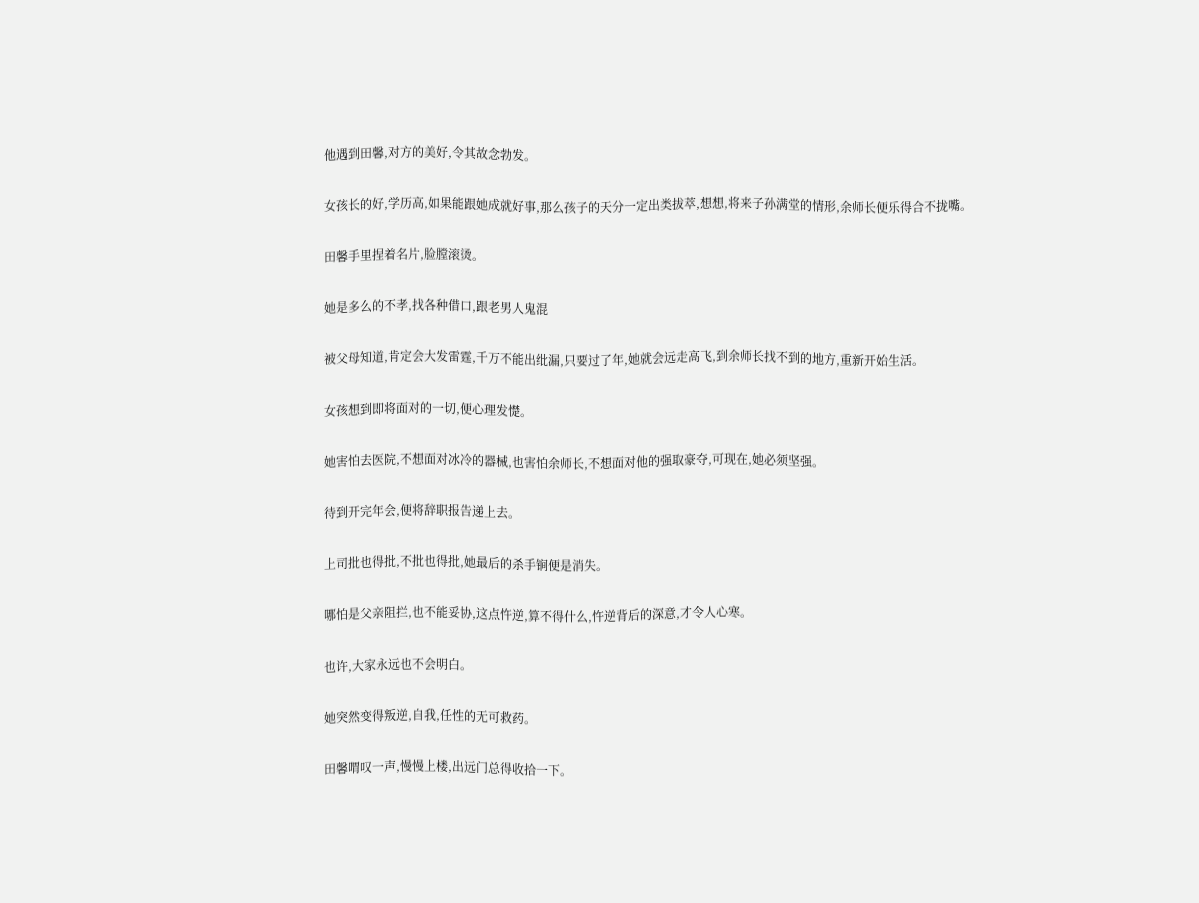他遇到田馨,对方的美好,令其故念勃发。

女孩长的好,学历高,如果能跟她成就好事,那么孩子的天分一定出类拔萃,想想,将来子孙满堂的情形,余师长便乐得合不拢嘴。

田馨手里捏着名片,脸膛滚烫。

她是多么的不孝,找各种借口,跟老男人鬼混

被父母知道,肯定会大发雷霆,千万不能出纰漏,只要过了年,她就会远走高飞,到余师长找不到的地方,重新开始生活。

女孩想到即将面对的一切,便心理发憷。

她害怕去医院,不想面对冰冷的器械,也害怕余师长,不想面对他的强取豪夺,可现在,她必须坚强。

待到开完年会,便将辞职报告递上去。

上司批也得批,不批也得批,她最后的杀手锏便是消失。

哪怕是父亲阻拦,也不能妥协,这点忤逆,算不得什么,忤逆背后的深意,才令人心寒。

也许,大家永远也不会明白。

她突然变得叛逆,自我,任性的无可救药。

田馨喟叹一声,慢慢上楼,出远门总得收拾一下。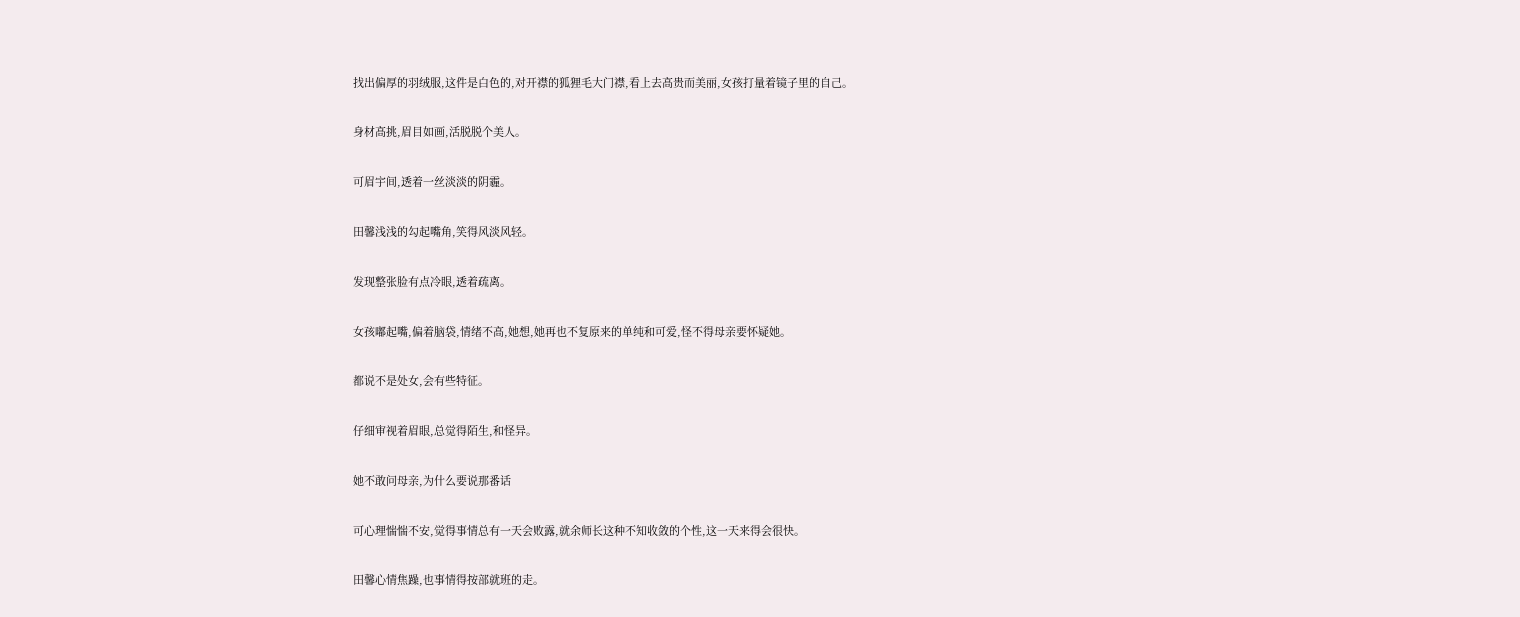找出偏厚的羽绒服,这件是白色的,对开襟的狐狸毛大门襟,看上去高贵而美丽,女孩打量着镜子里的自己。

身材高挑,眉目如画,活脱脱个美人。

可眉宇间,透着一丝淡淡的阴霾。

田馨浅浅的勾起嘴角,笑得风淡风轻。

发现整张脸有点冷眼,透着疏离。

女孩嘟起嘴,偏着脑袋,情绪不高,她想,她再也不复原来的单纯和可爱,怪不得母亲要怀疑她。

都说不是处女,会有些特征。

仔细审视着眉眼,总觉得陌生,和怪异。

她不敢问母亲,为什么要说那番话

可心理惴惴不安,觉得事情总有一天会败露,就余师长这种不知收敛的个性,这一天来得会很快。

田馨心情焦躁,也事情得按部就班的走。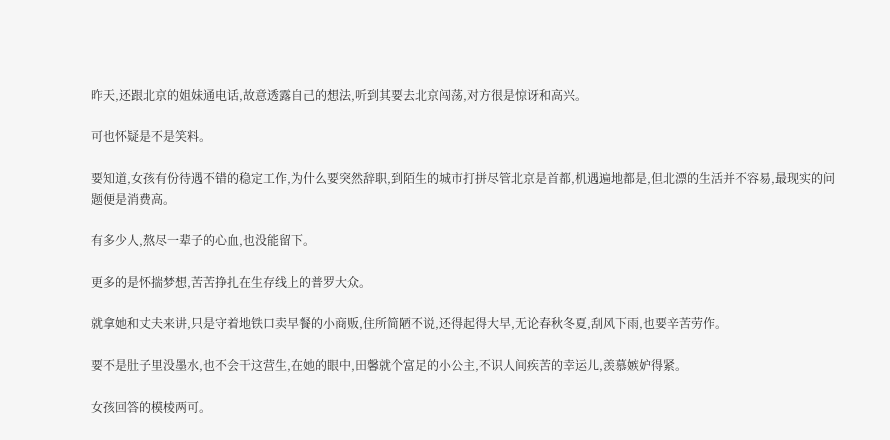昨天,还跟北京的姐妹通电话,故意透露自己的想法,听到其要去北京闯荡,对方很是惊讶和高兴。

可也怀疑是不是笑料。

要知道,女孩有份待遇不错的稳定工作,为什么要突然辞职,到陌生的城市打拼尽管北京是首都,机遇遍地都是,但北漂的生活并不容易,最现实的问题便是消费高。

有多少人,熬尽一辈子的心血,也没能留下。

更多的是怀揣梦想,苦苦挣扎在生存线上的普罗大众。

就拿她和丈夫来讲,只是守着地铁口卖早餐的小商贩,住所简陋不说,还得起得大早,无论春秋冬夏,刮风下雨,也要辛苦劳作。

要不是肚子里没墨水,也不会干这营生,在她的眼中,田馨就个富足的小公主,不识人间疾苦的幸运儿,羡慕嫉妒得紧。

女孩回答的模棱两可。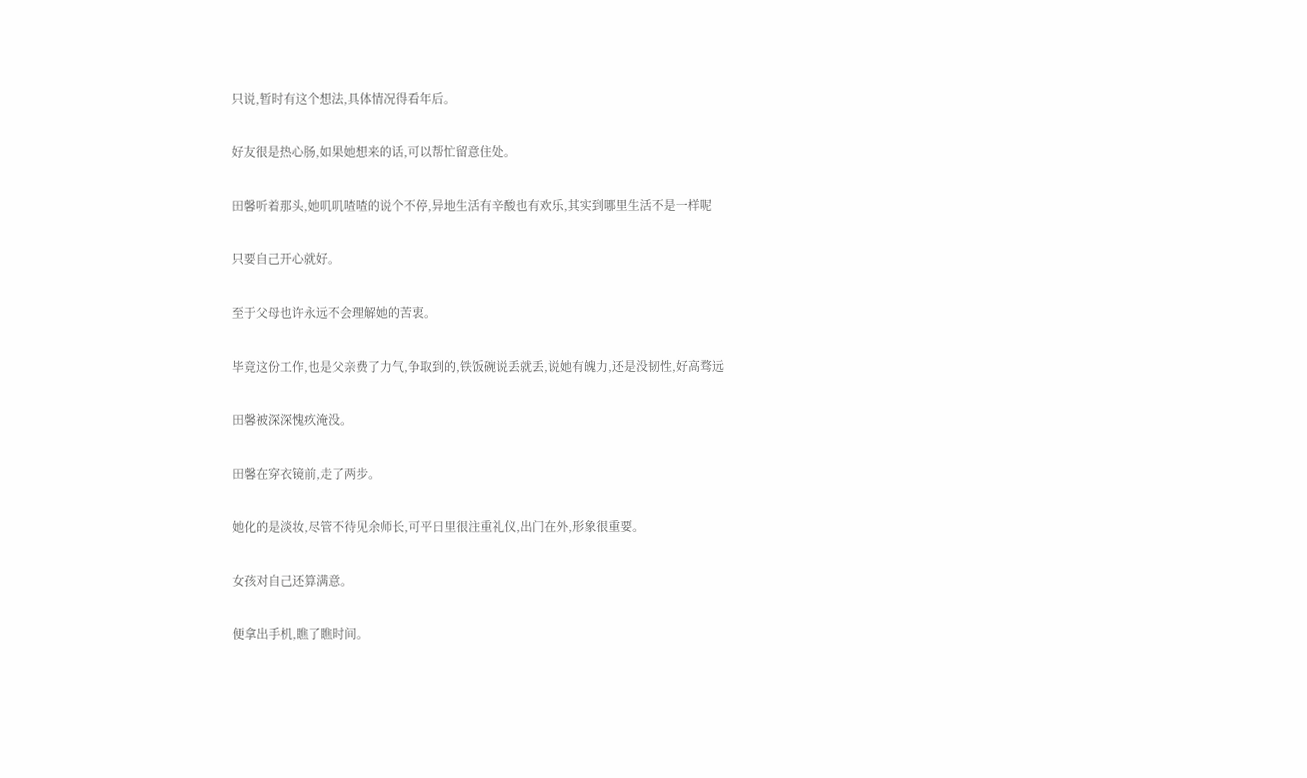只说,暂时有这个想法,具体情况得看年后。

好友很是热心肠,如果她想来的话,可以帮忙留意住处。

田馨听着那头,她叽叽喳喳的说个不停,异地生活有辛酸也有欢乐,其实到哪里生活不是一样呢

只要自己开心就好。

至于父母也许永远不会理解她的苦衷。

毕竟这份工作,也是父亲费了力气,争取到的,铁饭碗说丢就丢,说她有魄力,还是没韧性,好高骛远

田馨被深深愧疚淹没。

田馨在穿衣镜前,走了两步。

她化的是淡妆,尽管不待见余师长,可平日里很注重礼仪,出门在外,形象很重要。

女孩对自己还算满意。

便拿出手机,瞧了瞧时间。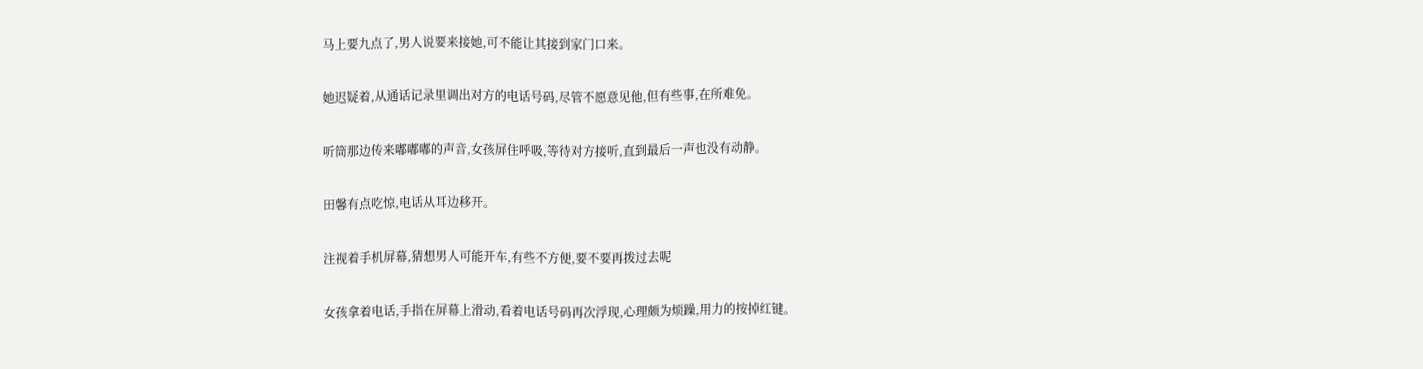马上要九点了,男人说要来接她,可不能让其接到家门口来。

她迟疑着,从通话记录里调出对方的电话号码,尽管不愿意见他,但有些事,在所难免。

听筒那边传来嘟嘟嘟的声音,女孩屏住呼吸,等待对方接听,直到最后一声也没有动静。

田馨有点吃惊,电话从耳边移开。

注视着手机屏幕,猜想男人可能开车,有些不方便,要不要再拨过去呢

女孩拿着电话,手指在屏幕上滑动,看着电话号码再次浮现,心理颇为烦躁,用力的按掉红键。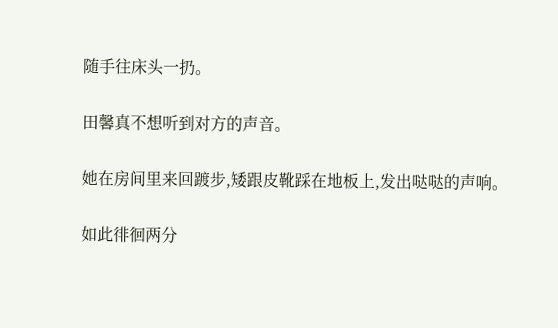随手往床头一扔。

田馨真不想听到对方的声音。

她在房间里来回踱步,矮跟皮靴踩在地板上,发出哒哒的声响。

如此徘徊两分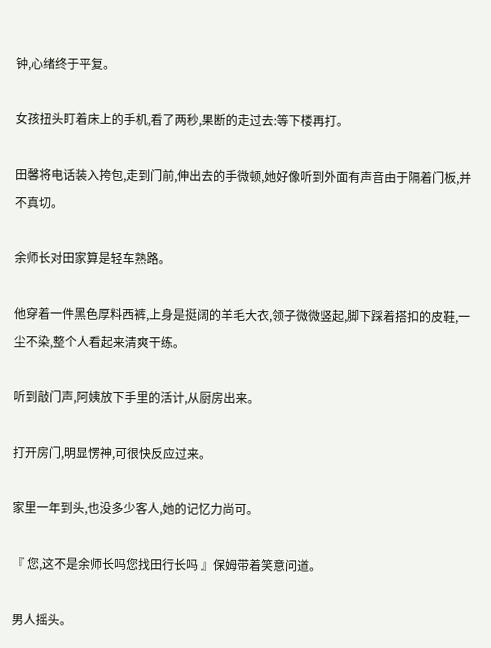钟,心绪终于平复。

女孩扭头盯着床上的手机,看了两秒,果断的走过去:等下楼再打。

田馨将电话装入挎包,走到门前,伸出去的手微顿,她好像听到外面有声音由于隔着门板,并不真切。

余师长对田家算是轻车熟路。

他穿着一件黑色厚料西裤,上身是挺阔的羊毛大衣,领子微微竖起,脚下踩着搭扣的皮鞋,一尘不染,整个人看起来清爽干练。

听到敲门声,阿姨放下手里的活计,从厨房出来。

打开房门,明显愣神,可很快反应过来。

家里一年到头,也没多少客人,她的记忆力尚可。

『 您,这不是余师长吗您找田行长吗 』保姆带着笑意问道。

男人摇头。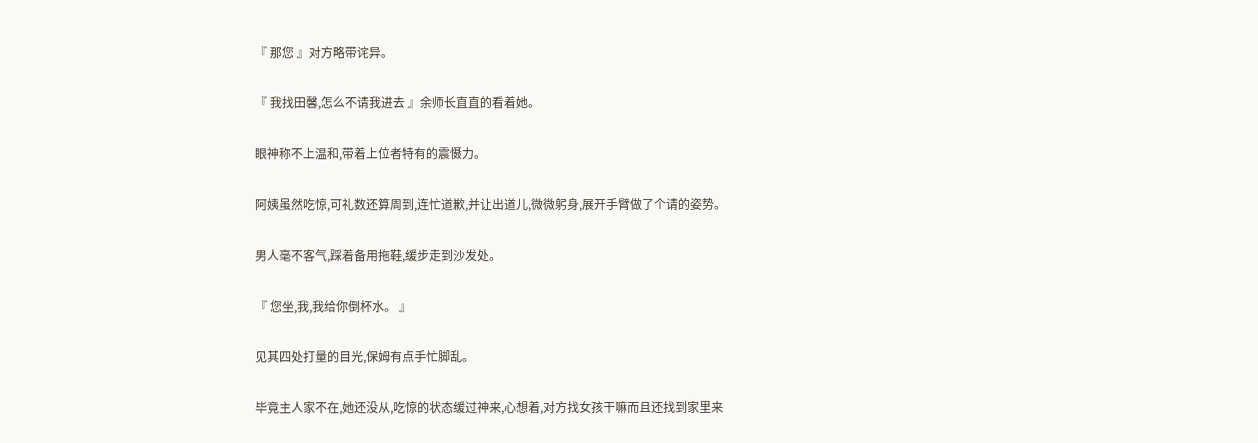『 那您 』对方略带诧异。

『 我找田馨,怎么不请我进去 』余师长直直的看着她。

眼神称不上温和,带着上位者特有的震慑力。

阿姨虽然吃惊,可礼数还算周到,连忙道歉,并让出道儿,微微躬身,展开手臂做了个请的姿势。

男人毫不客气,踩着备用拖鞋,缓步走到沙发处。

『 您坐,我,我给你倒杯水。 』

见其四处打量的目光,保姆有点手忙脚乱。

毕竟主人家不在,她还没从,吃惊的状态缓过神来,心想着,对方找女孩干嘛而且还找到家里来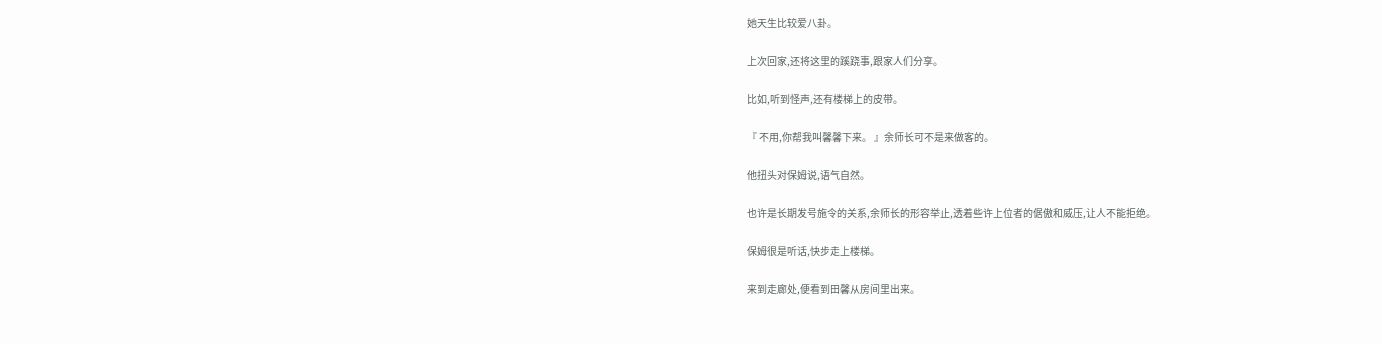她天生比较爱八卦。

上次回家,还将这里的蹊跷事,跟家人们分享。

比如,听到怪声,还有楼梯上的皮带。

『 不用,你帮我叫馨馨下来。 』余师长可不是来做客的。

他扭头对保姆说,语气自然。

也许是长期发号施令的关系,余师长的形容举止,透着些许上位者的倨傲和威压,让人不能拒绝。

保姆很是听话,快步走上楼梯。

来到走廊处,便看到田馨从房间里出来。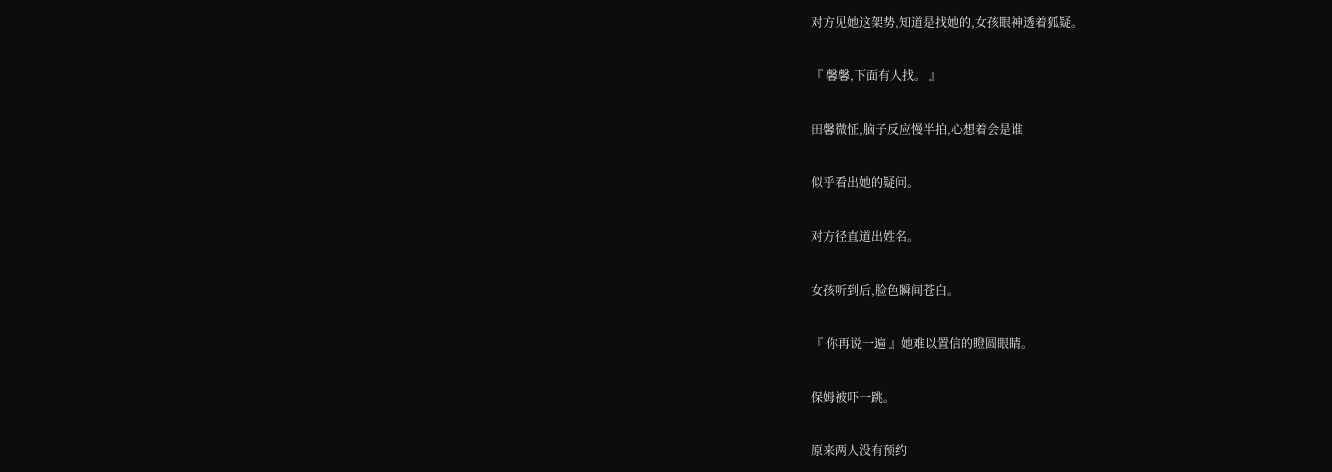对方见她这架势,知道是找她的,女孩眼神透着狐疑。

『 馨馨,下面有人找。 』

田馨微怔,脑子反应慢半拍,心想着会是谁

似乎看出她的疑问。

对方径直道出姓名。

女孩听到后,脸色瞬间苍白。

『 你再说一遍 』她难以置信的瞪圆眼睛。

保姆被吓一跳。

原来两人没有预约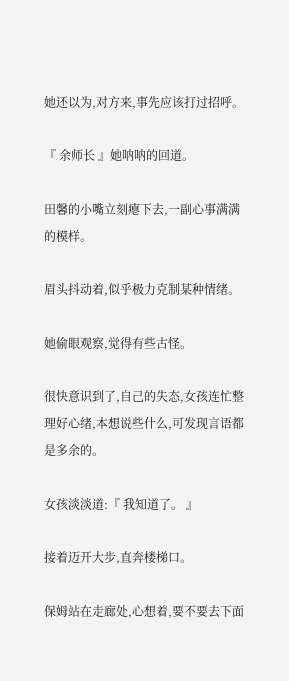她还以为,对方来,事先应该打过招呼。

『 余师长 』她呐呐的回道。

田馨的小嘴立刻瘪下去,一副心事满满的模样。

眉头抖动着,似乎极力克制某种情绪。

她偷眼观察,觉得有些古怪。

很快意识到了,自己的失态,女孩连忙整理好心绪,本想说些什么,可发现言语都是多余的。

女孩淡淡道:『 我知道了。 』

接着迈开大步,直奔楼梯口。

保姆站在走廊处,心想着,要不要去下面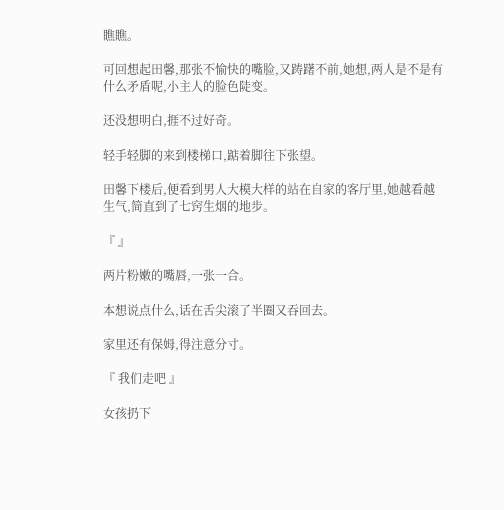瞧瞧。

可回想起田馨,那张不愉快的嘴脸,又踌躇不前,她想,两人是不是有什么矛盾呢,小主人的脸色陡变。

还没想明白,捱不过好奇。

轻手轻脚的来到楼梯口,踮着脚往下张望。

田馨下楼后,便看到男人大模大样的站在自家的客厅里,她越看越生气,简直到了七窍生烟的地步。

『 』

两片粉嫩的嘴唇,一张一合。

本想说点什么,话在舌尖滚了半圈又吞回去。

家里还有保姆,得注意分寸。

『 我们走吧 』

女孩扔下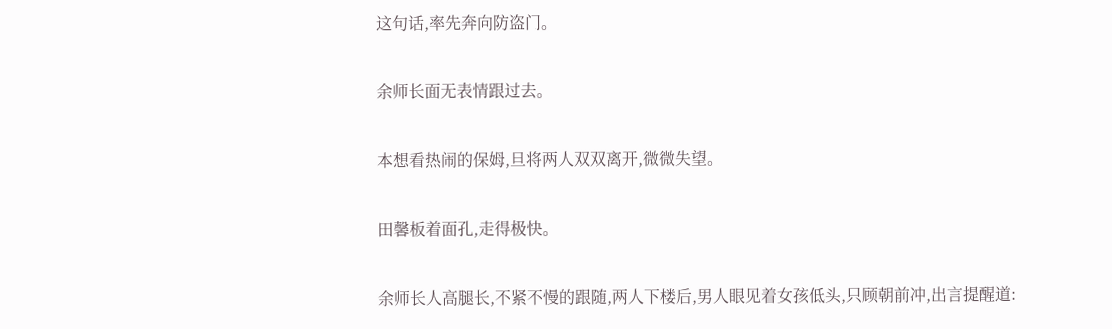这句话,率先奔向防盗门。

余师长面无表情跟过去。

本想看热闹的保姆,旦将两人双双离开,微微失望。

田馨板着面孔,走得极快。

余师长人高腿长,不紧不慢的跟随,两人下楼后,男人眼见着女孩低头,只顾朝前冲,出言提醒道: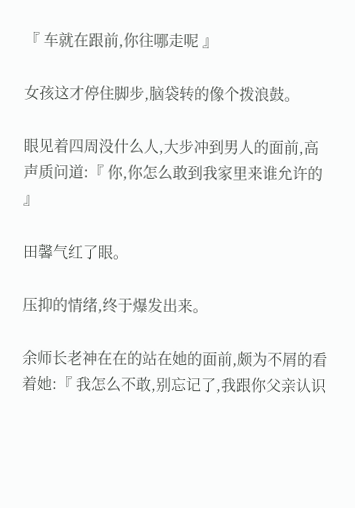『 车就在跟前,你往哪走呢 』

女孩这才停住脚步,脑袋转的像个拨浪鼓。

眼见着四周没什么人,大步冲到男人的面前,高声质问道:『 你,你怎么敢到我家里来谁允许的 』

田馨气红了眼。

压抑的情绪,终于爆发出来。

余师长老神在在的站在她的面前,颇为不屑的看着她:『 我怎么不敢,别忘记了,我跟你父亲认识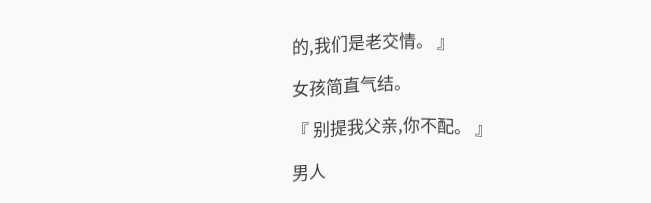的,我们是老交情。 』

女孩简直气结。

『 别提我父亲,你不配。 』

男人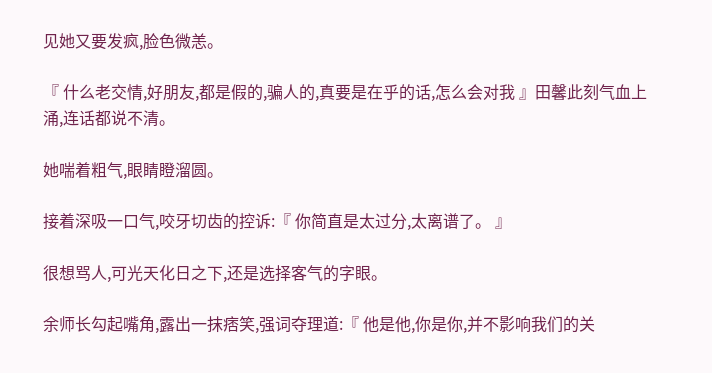见她又要发疯,脸色微恙。

『 什么老交情,好朋友,都是假的,骗人的,真要是在乎的话,怎么会对我 』田馨此刻气血上涌,连话都说不清。

她喘着粗气,眼睛瞪溜圆。

接着深吸一口气,咬牙切齿的控诉:『 你简直是太过分,太离谱了。 』

很想骂人,可光天化日之下,还是选择客气的字眼。

余师长勾起嘴角,露出一抹痞笑,强词夺理道:『 他是他,你是你,并不影响我们的关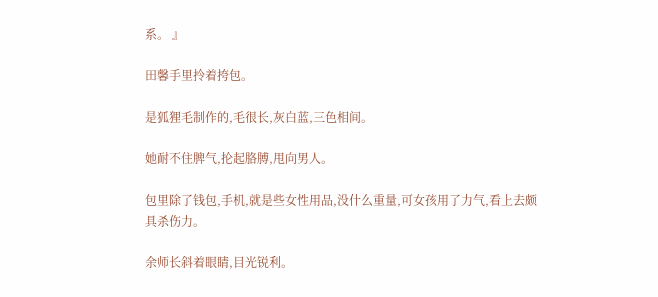系。 』

田馨手里拎着挎包。

是狐狸毛制作的,毛很长,灰白蓝,三色相间。

她耐不住脾气,抡起胳膊,甩向男人。

包里除了钱包,手机,就是些女性用品,没什么重量,可女孩用了力气,看上去颇具杀伤力。

余师长斜着眼睛,目光锐利。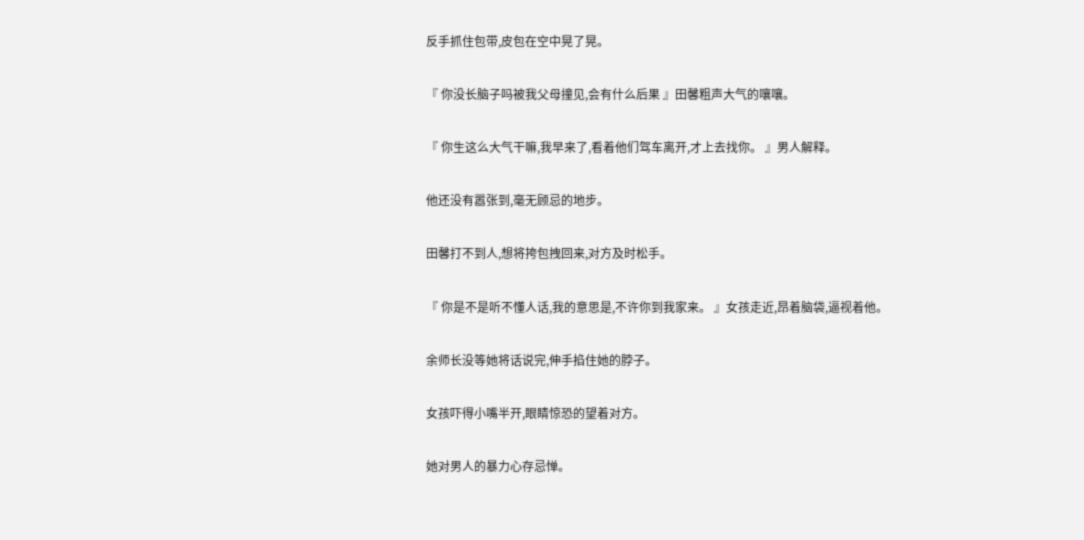反手抓住包带,皮包在空中晃了晃。

『 你没长脑子吗被我父母撞见,会有什么后果 』田馨粗声大气的嚷嚷。

『 你生这么大气干嘛,我早来了,看着他们驾车离开,才上去找你。 』男人解释。

他还没有嚣张到,毫无顾忌的地步。

田馨打不到人,想将挎包拽回来,对方及时松手。

『 你是不是听不懂人话,我的意思是,不许你到我家来。 』女孩走近,昂着脑袋,逼视着他。

余师长没等她将话说完,伸手掐住她的脖子。

女孩吓得小嘴半开,眼睛惊恐的望着对方。

她对男人的暴力心存忌惮。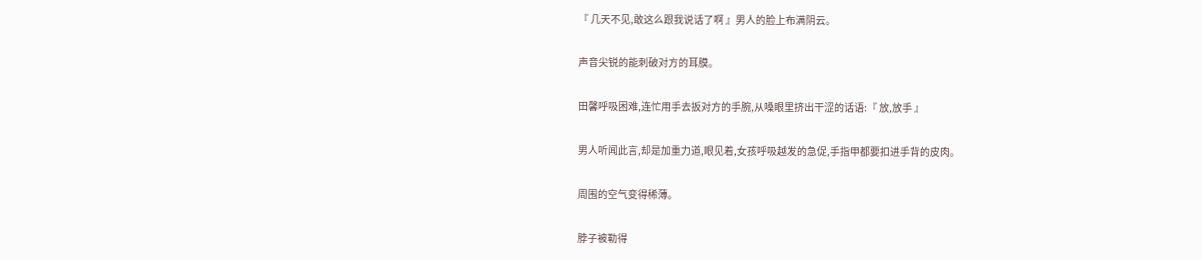『 几天不见,敢这么跟我说话了啊 』男人的脸上布满阴云。

声音尖锐的能刺破对方的耳膜。

田馨呼吸困难,连忙用手去扳对方的手腕,从嗓眼里挤出干涩的话语:『 放,放手 』

男人听闻此言,却是加重力道,眼见着,女孩呼吸越发的急促,手指甲都要扣进手背的皮肉。

周围的空气变得稀薄。

脖子被勒得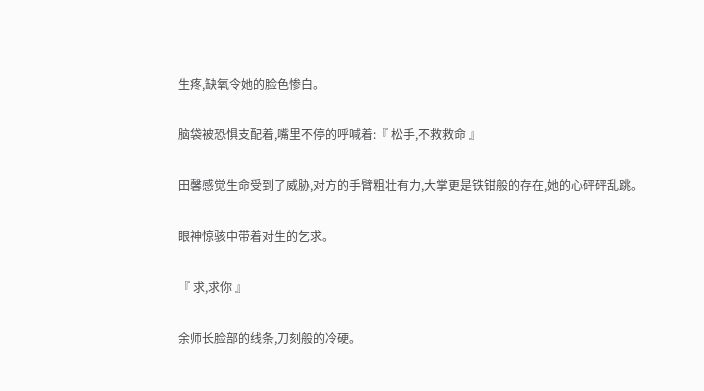生疼,缺氧令她的脸色惨白。

脑袋被恐惧支配着,嘴里不停的呼喊着:『 松手,不救救命 』

田馨感觉生命受到了威胁,对方的手臂粗壮有力,大掌更是铁钳般的存在,她的心砰砰乱跳。

眼神惊骇中带着对生的乞求。

『 求,求你 』

余师长脸部的线条,刀刻般的冷硬。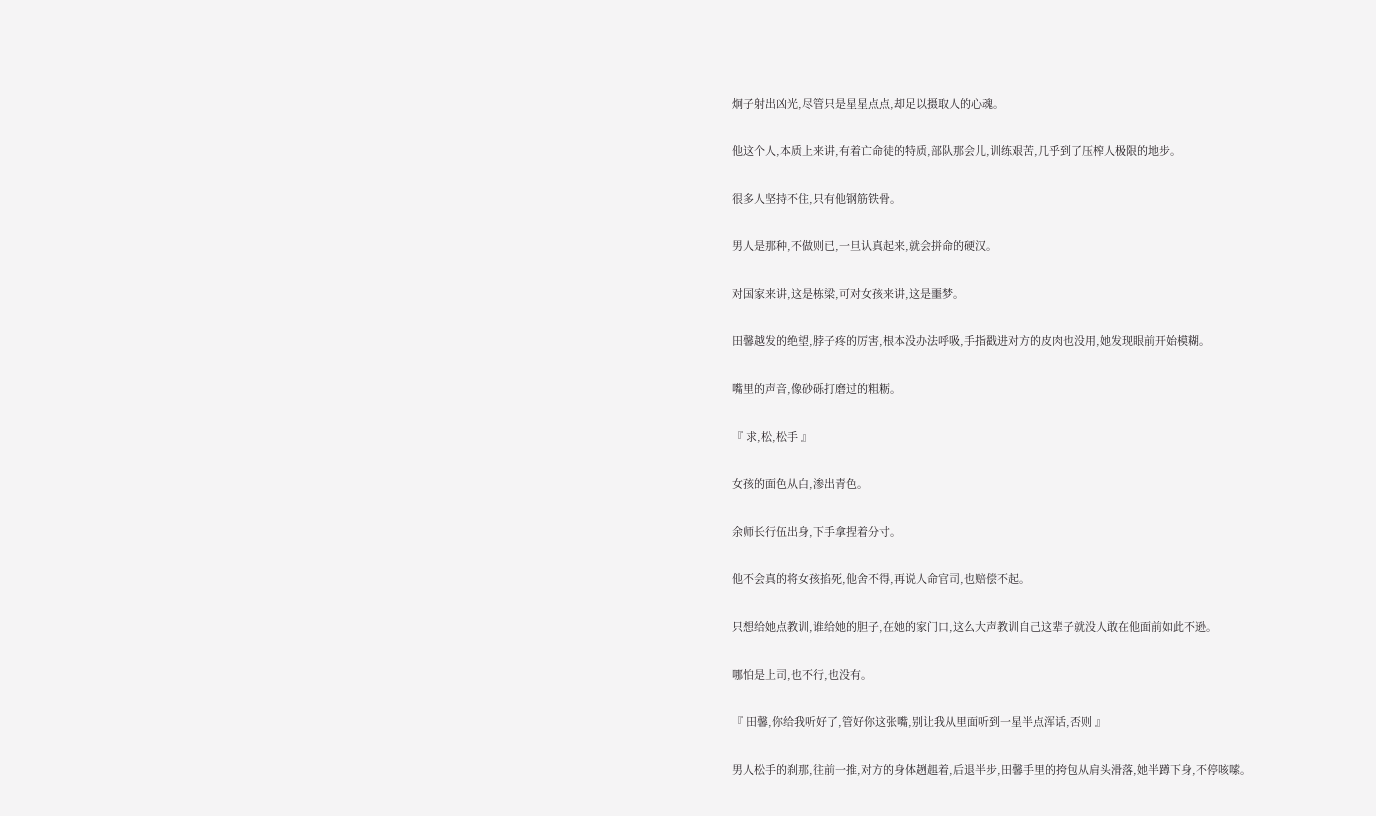炯子射出凶光,尽管只是星星点点,却足以摄取人的心魂。

他这个人,本质上来讲,有着亡命徒的特质,部队那会儿,训练艰苦,几乎到了压榨人极限的地步。

很多人坚持不住,只有他钢筋铁骨。

男人是那种,不做则已,一旦认真起来,就会拼命的硬汉。

对国家来讲,这是栋梁,可对女孩来讲,这是噩梦。

田馨越发的绝望,脖子疼的厉害,根本没办法呼吸,手指戳进对方的皮肉也没用,她发现眼前开始模糊。

嘴里的声音,像砂砾打磨过的粗粝。

『 求,松,松手 』

女孩的面色从白,渗出青色。

余师长行伍出身,下手拿捏着分寸。

他不会真的将女孩掐死,他舍不得,再说人命官司,也赔偿不起。

只想给她点教训,谁给她的胆子,在她的家门口,这么大声教训自己这辈子就没人敢在他面前如此不逊。

哪怕是上司,也不行,也没有。

『 田馨,你给我听好了,管好你这张嘴,别让我从里面听到一星半点浑话,否则 』

男人松手的刹那,往前一推,对方的身体趔趄着,后退半步,田馨手里的挎包从肩头滑落,她半蹲下身,不停咳嗦。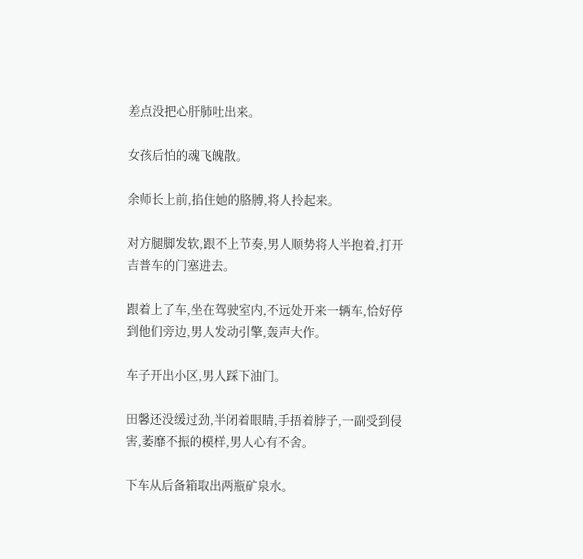差点没把心肝肺吐出来。

女孩后怕的魂飞魄散。

余师长上前,掐住她的胳膊,将人拎起来。

对方腿脚发软,跟不上节奏,男人顺势将人半抱着,打开吉普车的门塞进去。

跟着上了车,坐在驾驶室内,不远处开来一辆车,恰好停到他们旁边,男人发动引擎,轰声大作。

车子开出小区,男人踩下油门。

田馨还没缓过劲,半闭着眼睛,手捂着脖子,一副受到侵害,萎靡不振的模样,男人心有不舍。

下车从后备箱取出两瓶矿泉水。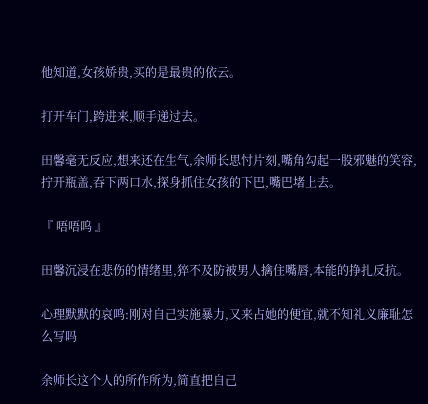他知道,女孩娇贵,买的是最贵的依云。

打开车门,跨进来,顺手递过去。

田馨毫无反应,想来还在生气,余师长思忖片刻,嘴角勾起一股邪魅的笑容,拧开瓶盖,吞下两口水,探身抓住女孩的下巴,嘴巴堵上去。

『 唔唔呜 』

田馨沉浸在悲伤的情绪里,猝不及防被男人擒住嘴唇,本能的挣扎反抗。

心理默默的哀鸣:刚对自己实施暴力,又来占她的便宜,就不知礼义廉耻怎么写吗

余师长这个人的所作所为,简直把自己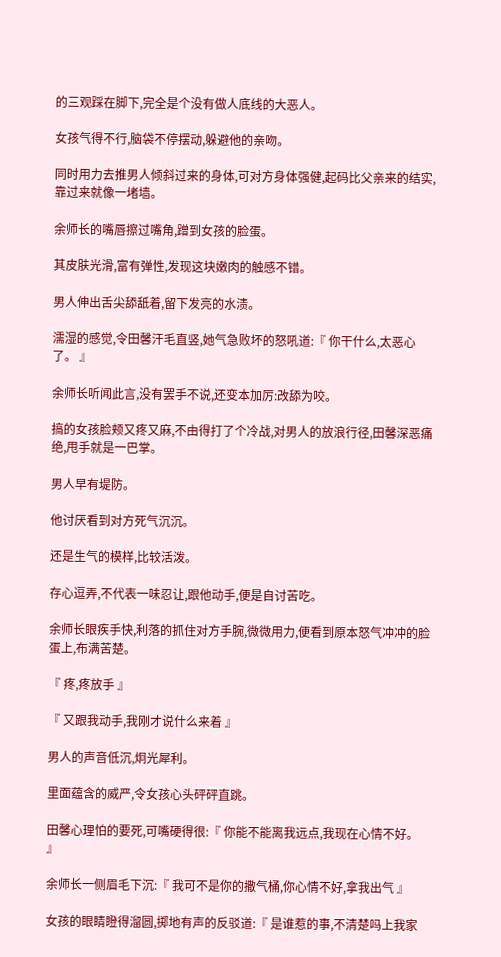的三观踩在脚下,完全是个没有做人底线的大恶人。

女孩气得不行,脑袋不停摆动,躲避他的亲吻。

同时用力去推男人倾斜过来的身体,可对方身体强健,起码比父亲来的结实,靠过来就像一堵墙。

余师长的嘴唇擦过嘴角,蹭到女孩的脸蛋。

其皮肤光滑,富有弹性,发现这块嫩肉的触感不错。

男人伸出舌尖舔舐着,留下发亮的水渍。

濡湿的感觉,令田馨汗毛直竖,她气急败坏的怒吼道:『 你干什么,太恶心了。 』

余师长听闻此言,没有罢手不说,还变本加厉:改舔为咬。

搞的女孩脸颊又疼又麻,不由得打了个冷战,对男人的放浪行径,田馨深恶痛绝,甩手就是一巴掌。

男人早有堤防。

他讨厌看到对方死气沉沉。

还是生气的模样,比较活泼。

存心逗弄,不代表一味忍让,跟他动手,便是自讨苦吃。

余师长眼疾手快,利落的抓住对方手腕,微微用力,便看到原本怒气冲冲的脸蛋上,布满苦楚。

『 疼,疼放手 』

『 又跟我动手,我刚才说什么来着 』

男人的声音低沉,炯光犀利。

里面蕴含的威严,令女孩心头砰砰直跳。

田馨心理怕的要死,可嘴硬得很:『 你能不能离我远点,我现在心情不好。 』

余师长一侧眉毛下沉:『 我可不是你的撒气桶,你心情不好,拿我出气 』

女孩的眼睛瞪得溜圆,掷地有声的反驳道:『 是谁惹的事,不清楚吗上我家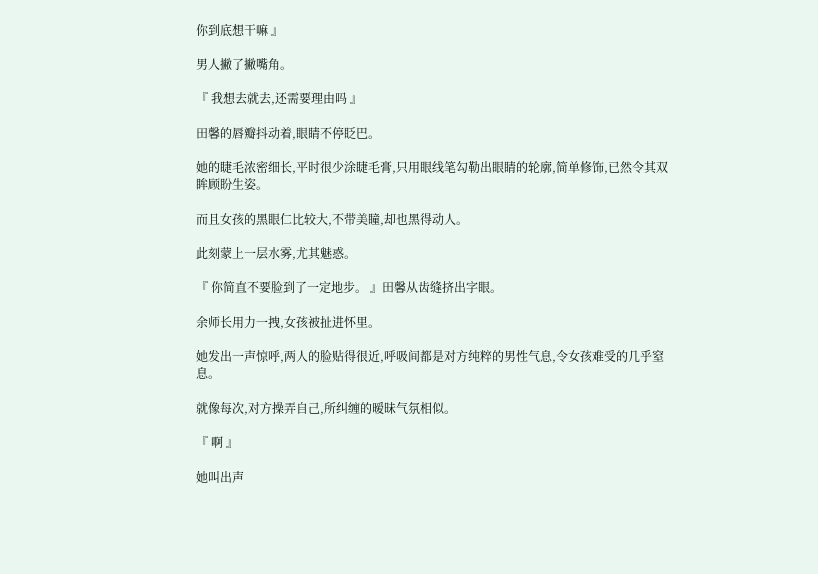你到底想干嘛 』

男人撇了撇嘴角。

『 我想去就去,还需要理由吗 』

田馨的唇瓣抖动着,眼睛不停眨巴。

她的睫毛浓密细长,平时很少涂睫毛膏,只用眼线笔勾勒出眼睛的轮廓,简单修饰,已然令其双眸顾盼生姿。

而且女孩的黑眼仁比较大,不带美瞳,却也黑得动人。

此刻蒙上一层水雾,尤其魅惑。

『 你简直不要脸到了一定地步。 』田馨从齿缝挤出字眼。

余师长用力一拽,女孩被扯进怀里。

她发出一声惊呼,两人的脸贴得很近,呼吸间都是对方纯粹的男性气息,令女孩难受的几乎窒息。

就像每次,对方操弄自己,所纠缠的暧昧气氛相似。

『 啊 』

她叫出声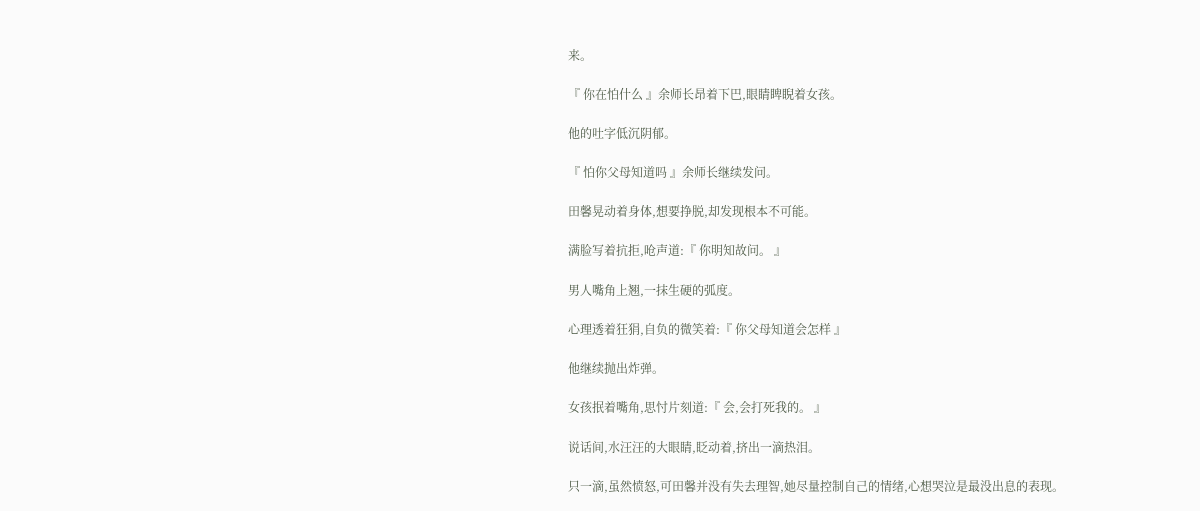来。

『 你在怕什么 』余师长昂着下巴,眼睛睥睨着女孩。

他的吐字低沉阴郁。

『 怕你父母知道吗 』余师长继续发问。

田馨晃动着身体,想要挣脱,却发现根本不可能。

满脸写着抗拒,呛声道:『 你明知故问。 』

男人嘴角上翘,一抹生硬的弧度。

心理透着狂狷,自负的微笑着:『 你父母知道会怎样 』

他继续抛出炸弹。

女孩抿着嘴角,思忖片刻道:『 会,会打死我的。 』

说话间,水汪汪的大眼睛,眨动着,挤出一滴热泪。

只一滴,虽然愤怒,可田馨并没有失去理智,她尽量控制自己的情绪,心想哭泣是最没出息的表现。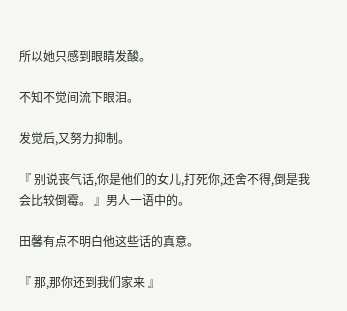所以她只感到眼睛发酸。

不知不觉间流下眼泪。

发觉后,又努力抑制。

『 别说丧气话,你是他们的女儿,打死你,还舍不得,倒是我会比较倒霉。 』男人一语中的。

田馨有点不明白他这些话的真意。

『 那,那你还到我们家来 』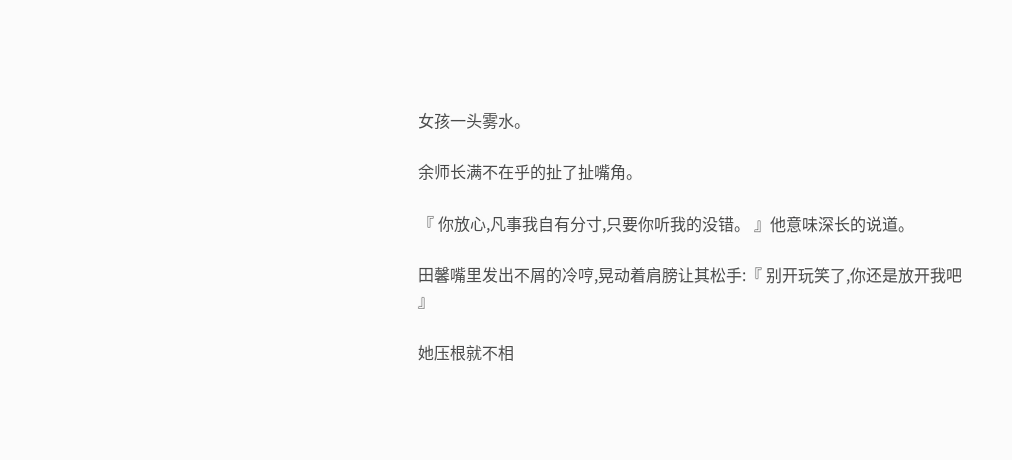女孩一头雾水。

余师长满不在乎的扯了扯嘴角。

『 你放心,凡事我自有分寸,只要你听我的没错。 』他意味深长的说道。

田馨嘴里发出不屑的冷哼,晃动着肩膀让其松手:『 别开玩笑了,你还是放开我吧 』

她压根就不相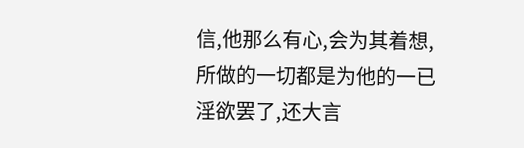信,他那么有心,会为其着想,所做的一切都是为他的一已淫欲罢了,还大言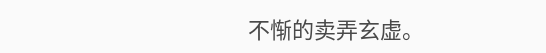不惭的卖弄玄虚。